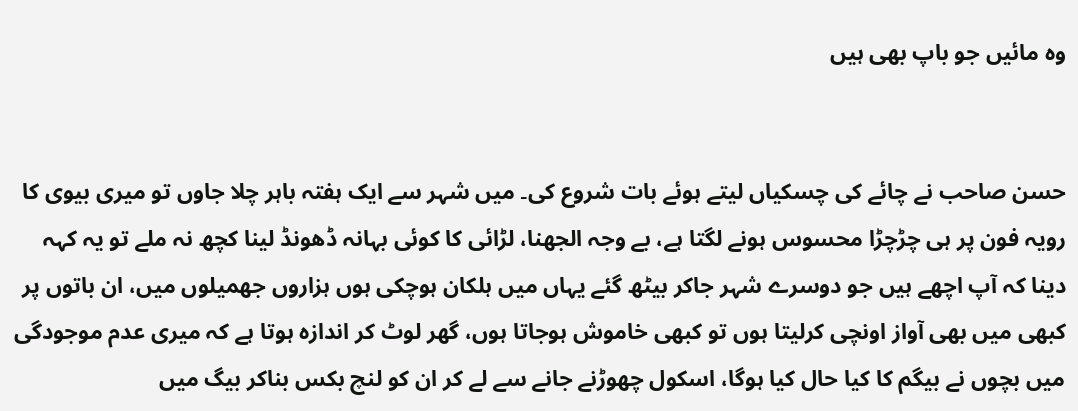وہ مائیں جو باپ بھی ہیں


حسن صاحب نے چائے کی چسکیاں لیتے ہوئے بات شروع کی۔ میں شہر سے ایک ہفتہ باہر چلا جاوں تو میری بیوی کا رویہ فون پر ہی چڑچڑا محسوس ہونے لگتا ہے، بے وجہ الجھنا، لڑائی کا کوئی بہانہ ڈھونڈ لینا کچھ نہ ملے تو یہ کہہ دینا کہ آپ اچھے ہیں جو دوسرے شہر جاکر بیٹھ گئے یہاں میں ہلکان ہوچکی ہوں ہزاروں جھمیلوں میں، ان باتوں پر کبھی میں بھی آواز اونچی کرلیتا ہوں تو کبھی خاموش ہوجاتا ہوں، گھر لوٹ کر اندازہ ہوتا ہے کہ میری عدم موجودگی میں بچوں نے بیگم کا کیا حال کیا ہوگا، اسکول چھوڑنے جانے سے لے کر ان کو لنچ بکس بناکر بیگ میں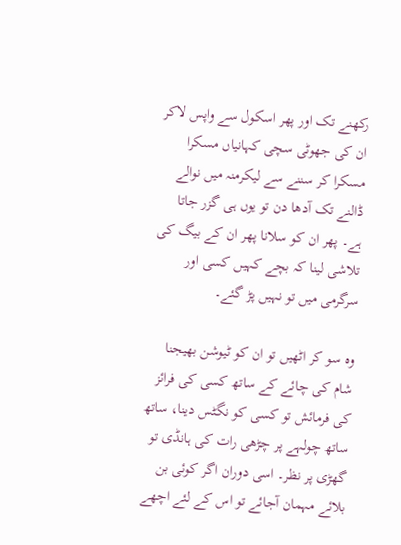رکھنے تک اور پھر اسکول سے واپس لاکر ان کی جھوٹی سچی کہانیاں مسکرا مسکرا کر سننے سے لیکرمنہ میں نوالے ڈالنے تک آدھا دن تو یوں ہی گزر جاتا ہے۔ پھر ان کو سلانا پھر ان کے بیگ کی تلاشی لینا کہ بچے کہیں کسی اور سرگرمی میں تو نہیں پڑ گئے۔

وہ سو کر اٹھیں تو ان کو ٹیوشن بھیجنا شام کی چائے کے ساتھ کسی کی فرائز کی فرمائش تو کسی کو نگٹس دینا، ساتھ ساتھ چولہے پر چڑھی رات کی ہانڈی تو گھڑی پر نظر۔ اسی دوران اگر کوئی بن بلائے مہمان آجائے تو اس کے لئے اچھے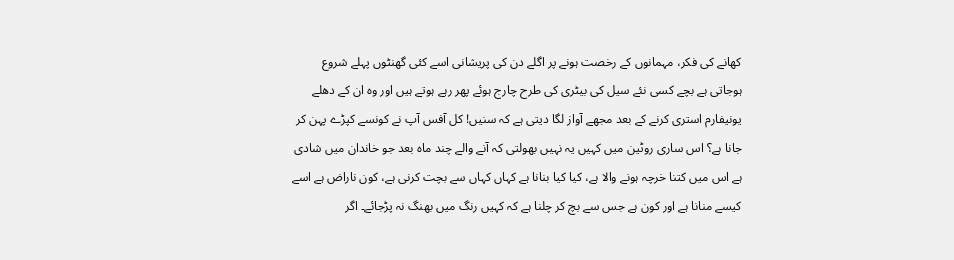کھانے کی فکر، مہمانوں کے رخصت ہونے پر اگلے دن کی پریشانی اسے کئی گھنٹوں پہلے شروع ہوجاتی ہے بچے کسی نئے سیل کی بیٹری کی طرح چارج ہوئے پھر رہے ہوتے ہیں اور وہ ان کے دھلے یونیفارم استری کرنے کے بعد مجھے آواز لگا دیتی ہے کہ سنیں! کل آفس آپ نے کونسے کپڑے پہن کر جانا ہے؟ اس ساری روٹین میں کہیں یہ نہیں بھولتی کہ آنے والے چند ماہ بعد جو خاندان میں شادی ہے اس میں کتنا خرچہ ہونے والا ہے، کیا کیا بنانا ہے کہاں کہاں سے بچت کرنی ہے، کون ناراض ہے اسے کیسے منانا ہے اور کون ہے جس سے بچ کر چلنا ہے کہ کہیں رنگ میں بھنگ نہ پڑجائے۔ اگر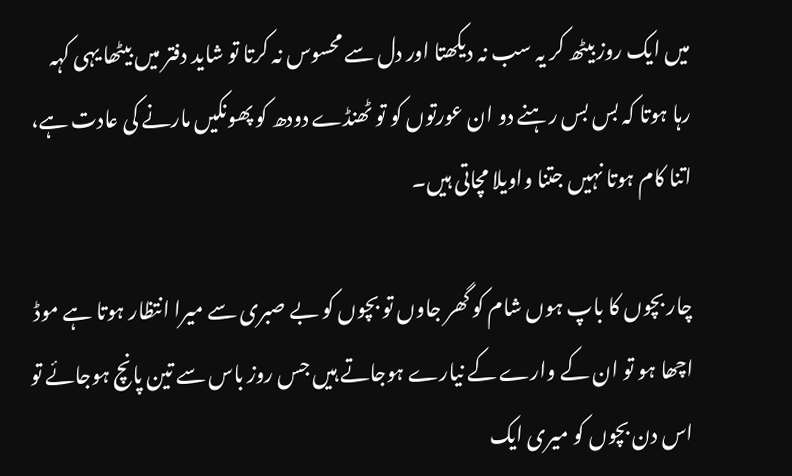میں ایک روز بیٹھ کر یہ سب نہ دیکھتا اور دل سے محسوس نہ کرتا تو شاید دفتر میں بیٹھا یہی کہہ رہا ہوتا کہ بس بس رہنے دو ان عورتوں کو تو ٹھنڈے دودھ کو پھونکیں مارنے کی عادت ہے، اتنا کام ہوتا نہیں جتنا واویلا مچاتی ہیں۔

چار بچوں کا باپ ہوں شام کو گھر جاوں تو بچوں کو بے صبری سے میرا انتظار ہوتا ہے موڈ اچھا ہو تو ان کے وارے کے نیارے ہوجاتے ہیں جس روز باس سے تین پانچ ہوجائے تو اس دن بچوں کو میری ایک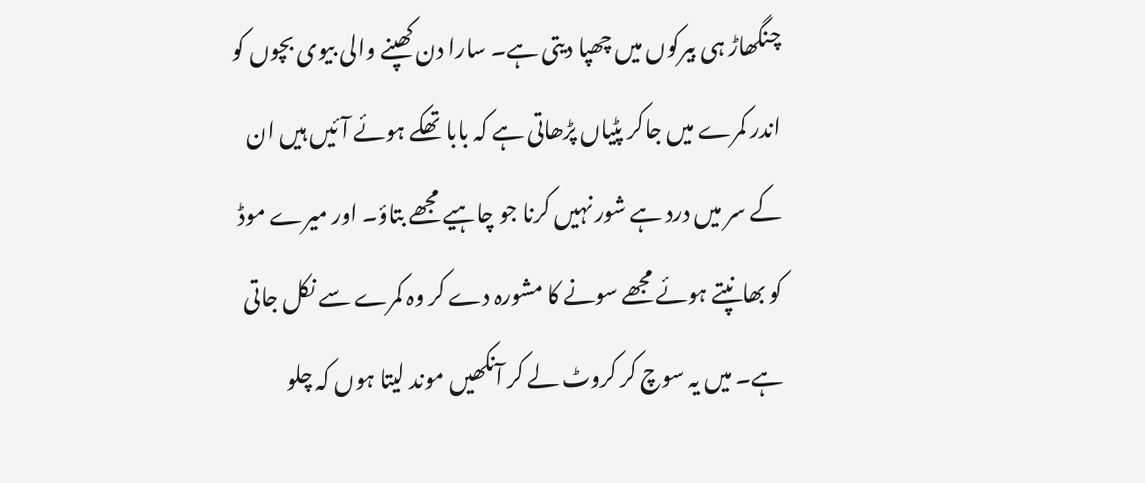چنگھاڑ ہی بیرکوں میں چھپا دیتی ہے۔ سارا دن کھپنے والی بیوی بچوں کو اندر کمرے میں جاکر پٹیاں پڑھاتی ہے کہ بابا تھکے ہوئے آئیں ہیں ان کے سر میں درد ہے شور نہیں کرنا جو چاہیے مجھے بتاؤ۔ اور میرے موڈ کو بھانپتے ہوئے مجھے سونے کا مشورہ دے کر وہ کمرے سے نکل جاتی ہے۔ میں یہ سوچ کر کروٹ لے کر آنکھیں موند لیتا ہوں کہ چلو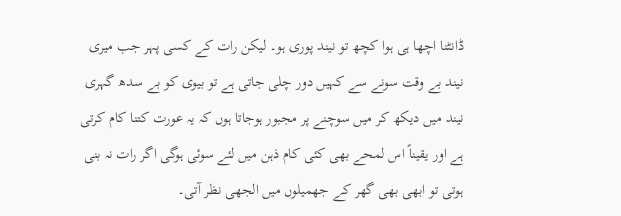ڈانٹنا اچھا ہی ہوا کچھ تو نیند پوری ہو۔ لیکن رات کے کسی پہر جب میری نیند بے وقت سونے سے کہیں دور چلی جاتی ہے تو بیوی کو بے سدھ گہری نیند میں دیکھ کر میں سوچنے پر مجبور ہوجاتا ہوں کہ یہ عورت کتنا کام کرتی ہے اور یقیناً اس لمحے بھی کئی کام ذہن میں لئے سوئی ہوگی اگر رات نہ بنی ہوتی تو ابھی بھی گھر کے جھمیلوں میں الجھی نظر آتی۔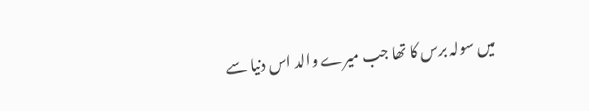میں سولہ برس کا تھا جب میرے والد اس دنیا سے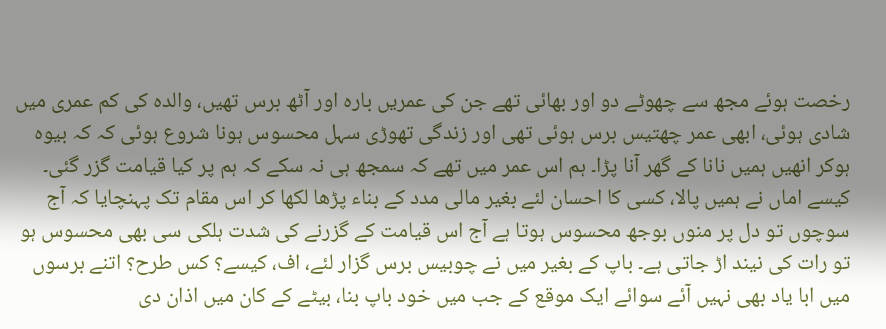رخصت ہوئے مجھ سے چھوٹے دو اور بھائی تھے جن کی عمریں بارہ اور آٹھ برس تھیں، والدہ کی کم عمری میں شادی ہوئی، ابھی عمر چھتیس برس ہوئی تھی اور زندگی تھوڑی سہل محسوس ہونا شروع ہوئی کہ کہ بیوہ ہوکر انھیں ہمیں نانا کے گھر آنا پڑا۔ ہم اس عمر میں تھے کہ سمجھ ہی نہ سکے کہ ہم پر کیا قیامت گزر گئی۔ کیسے اماں نے ہمیں پالا، کسی کا احسان لئے بغیر مالی مدد کے بناء پڑھا لکھا کر اس مقام تک پہنچایا کہ آج سوچوں تو دل پر منوں بوجھ محسوس ہوتا ہے آج اس قیامت کے گزرنے کی شدت ہلکی سی بھی محسوس ہو تو رات کی نیند اڑ جاتی ہے۔ باپ کے بغیر میں نے چوبیس برس گزار لئے، اف، کیسے؟ کس طرح؟ اتنے برسوں میں ابا یاد بھی نہیں آئے سوائے ایک موقع کے جب میں خود باپ بنا، بیٹے کے کان میں اذان دی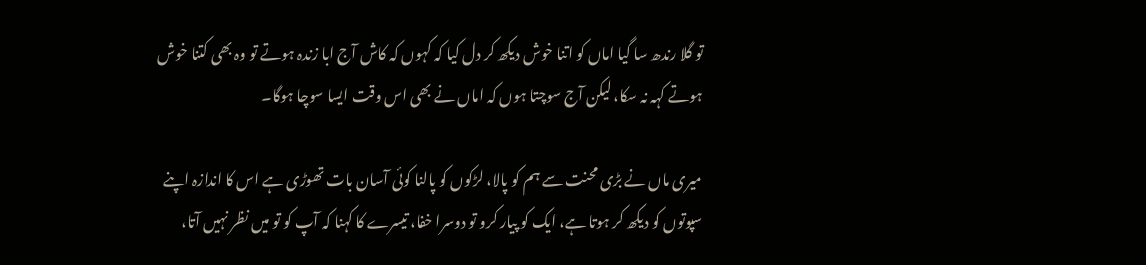تو گلا رندھ سا گیا اماں کو اتنا خوش دیکھ کر دل کیا کہ کہوں کہ کاش آج ابا زندہ ہوتے تو وہ بھی کتنا خوش ہوتے کہہ نہ سکا، لیکن آج سوچتا ہوں کہ اماں نے بھی اس وقت ایسا سوچا ہوگا۔

میری ماں نے بڑی محنت سے ہم کو پالا، لڑکوں کو پالنا کوئی آسان بات تھوڑی ہے اس کا اندازہ اپنے سپوتوں کو دیکھ کر ہوتا ہے، ایک کو پیار کرو تو دوسرا خفا، تیسرے کا کہنا کہ آپ کو تو میں نظر نہیں آتا،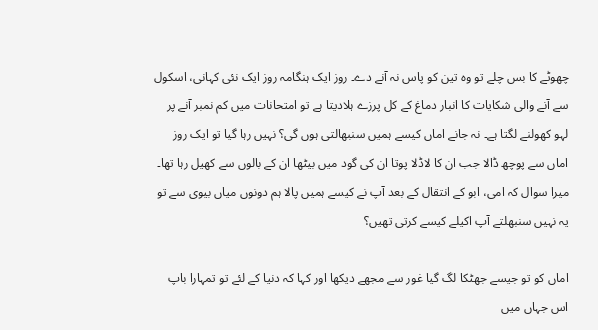چھوٹے کا بس چلے تو وہ تین کو پاس نہ آنے دے۔ روز ایک ہنگامہ روز ایک نئی کہانی، اسکول سے آنے والی شکایات کا انبار دماغ کے کل پرزے ہلادیتا ہے تو امتحانات میں کم نمبر آنے پر لہو کھولنے لگتا ہے۔ نہ جانے اماں کیسے ہمیں سنبھالتی ہوں گی؟ نہیں رہا گیا تو ایک روز اماں سے پوچھ ڈالا جب ان کا لاڈلا پوتا ان کی گود میں بیٹھا ان کے بالوں سے کھیل رہا تھا۔ میرا سوال کہ امی، ابو کے انتقال کے بعد آپ نے کیسے ہمیں پالا ہم دونوں میاں بیوی سے تو یہ نہیں سنبھلتے آپ اکیلے کیسے کرتی تھیں؟

اماں کو تو جیسے جھٹکا لگ گیا غور سے مجھے دیکھا اور کہا کہ دنیا کے لئے تو تمہارا باپ اس جہاں میں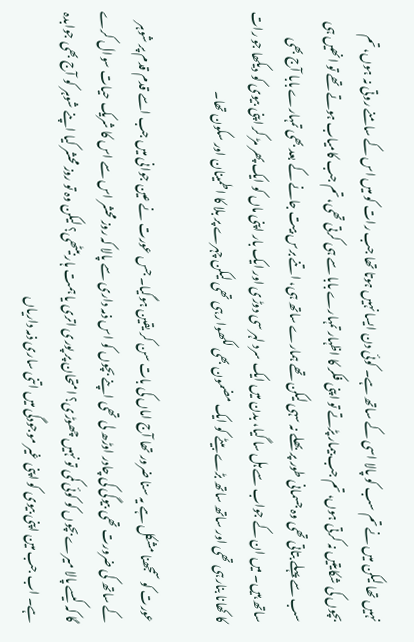نہیں تھا لیکن میں نے تم سب کو پالا اسی کے ساتھ ہے۔ کوئی دن ایسا نہیں ہوتا تھا جب رات کو میں اس کے سامنے روتی نہ ہوں، تم بچوں کی شکایتیں نہ کرتی ہوں، تم جب بیمار پڑتے تو اپنی فکر کا اظہار تمہارے بابا سے ہی کرتی تھی، تم جب کامیاب ہوتے تھے تو انھیں ہی سب سے پہلے بتاتی تھی وہ جسمانی طور پر بھلے نہ سہی لیکن تھے ہمارے ساتھ ہی، اتنے برس بیت جانے کے بعد بھی تمہارے بابا آج بھی ساتھ ہیں۔ میں ان کے جواب سے ہل سا گیا، بدن میں ایک سرد لہر سی دوڑی اور ایک بار اپنی ماں کو ایک پھر مڑ کر اپنی بیوی کو دیکھا جو رات کا کھانا بنارہی تھی اور ساتھ ساتھ بڑے بیٹے کو ایک مضمون بھی لکھوا رہی تھی لیکن چہرے پر بلا کا اطمینان اور سکون تھا۔

عورت کو سمجھنا مشکل ہے یہ سنا ضرور تھا آج اماں کی بات سن کر یقین ہوگیا۔ جس عورت نے عین جوانی میں جب اسے قدم قدم پر شوہر کے ساتھ کی ضرورت تھی بیوگی کی چادر اوڑھ لی تھی اپنے بچوں کو اس ذمہ داری سے پالا کہ روز محشر اس سے اس کا شریک حیات سوال کرے گا کہ کیسے پالا میرے بچوں کو کوئی کمی تو نہیں چھوڑی؟ امتحان پر پوری اتری یا ہمت ہار بیٹھی؟ لیکن وہ تو روز محشر کیا اپنے شوہر کو آج بھی جوابدہ ہے۔ اب جب مین اپنی بیوی کو اپنی غیر موجودگی میں اتنی ساری ذمہ داریاں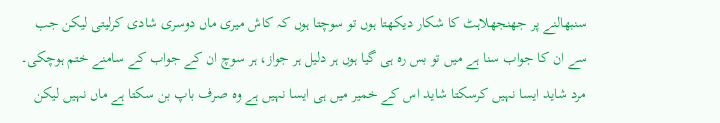سنبھالنے پر جھنجھلاہٹ کا شکار دیکھتا ہوں تو سوچتا ہوں کہ کاش میری ماں دوسری شادی کرلیتی لیکن جب سے ان کا جواب سنا ہے میں تو بس رہ ہی گیا ہوں ہر دلیل ہر جواز، ہر سوچ ان کے جواب کے سامنے ختم ہوچکی۔ مرد شاید ایسا نہیں کرسکتا شاید اس کے خمیر میں ہی ایسا نہیں ہے وہ صرف باپ بن سکتا ہے ماں نہیں لیکن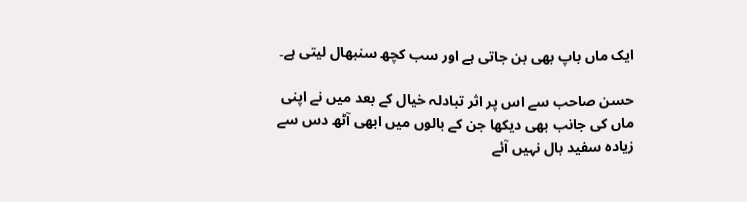ایک ماں باپ بھی بن جاتی ہے اور سب کچھ سنبھال لیتی ہے۔

حسن صاحب سے اس پر اثر تبادلہ خیال کے بعد میں نے اپنی ماں کی جانب بھی دیکھا جن کے بالوں میں ابھی آٹھ دس سے زیادہ سفید بال نہیں آئے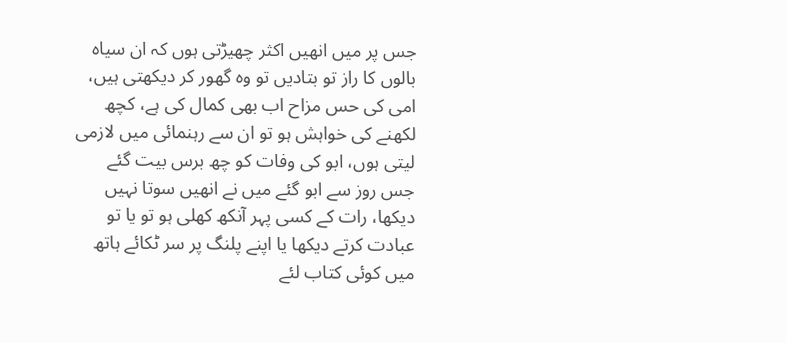جس پر میں انھیں اکثر چھیڑتی ہوں کہ ان سیاہ بالوں کا راز تو بتادیں تو وہ گھور کر دیکھتی ہیں، امی کی حس مزاح اب بھی کمال کی ہے، کچھ لکھنے کی خواہش ہو تو ان سے رہنمائی میں لازمی لیتی ہوں، ابو کی وفات کو چھ برس بیت گئے جس روز سے ابو گئے میں نے انھیں سوتا نہیں دیکھا، رات کے کسی پہر آنکھ کھلی ہو تو یا تو عبادت کرتے دیکھا یا اپنے پلنگ پر سر ٹکائے ہاتھ میں کوئی کتاب لئے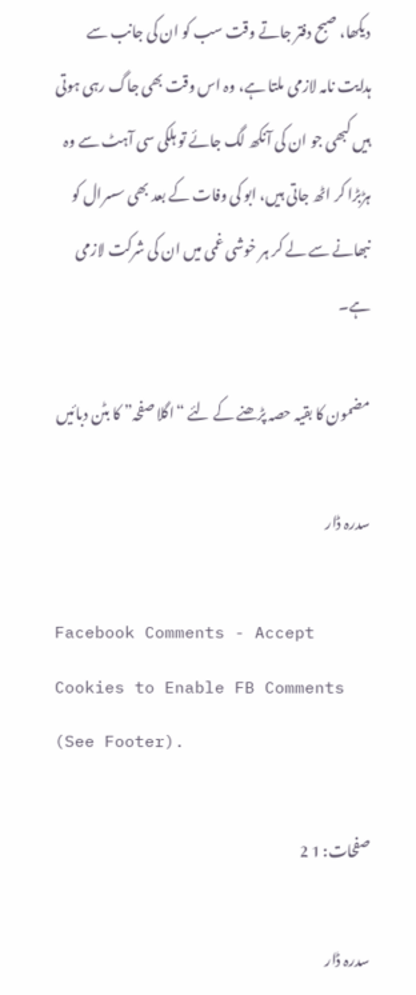دیکھا، صبح دفتر جاتے وقت سب کو ان کی جانب سے ہدایت نامہ لازمی ملتا ہے، وہ اس وقت بھی جاگ رہی ہوتی ہیں کبھی جو ان کی آنکھ لگ جائے تو ہلکی سی آہٹ سے وہ ہڑبڑا کر اٹھ جاتی ہیں، ابو کی وفات کے بعد بھی سسرال کو نبھانے سے لے کر ہر خوشی غمی میں ان کی شرکت لازمی ہے۔

مضمون کا بقیہ حصہ پڑھنے کے لئے “اگلا صفحہ” کا بٹن دبائیں

سدرہ ڈار

Facebook Comments - Accept Cookies to Enable FB Comments (See Footer).

صفحات: 1 2

سدرہ ڈار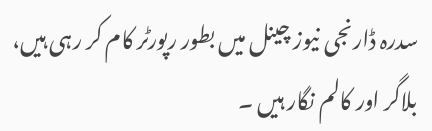سدرہ ڈارنجی نیوز چینل میں بطور رپورٹر کام کر رہی ہیں، بلاگر اور کالم نگار ہیں ۔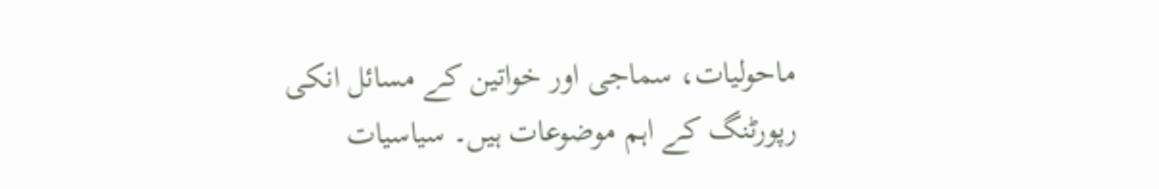ماحولیات، سماجی اور خواتین کے مسائل انکی رپورٹنگ کے اہم موضوعات ہیں۔ سیاسیات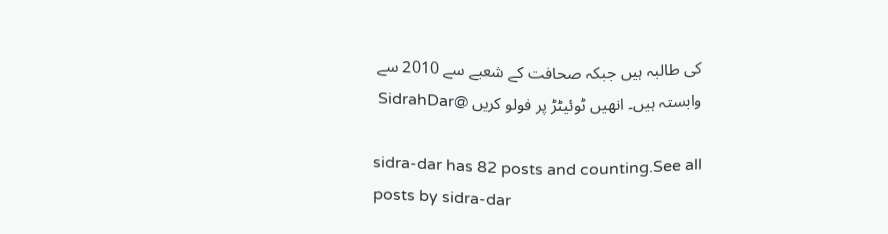کی طالبہ ہیں جبکہ صحافت کے شعبے سے 2010 سے وابستہ ہیں۔ انھیں ٹوئیٹڑ پر فولو کریں @SidrahDar

sidra-dar has 82 posts and counting.See all posts by sidra-dar